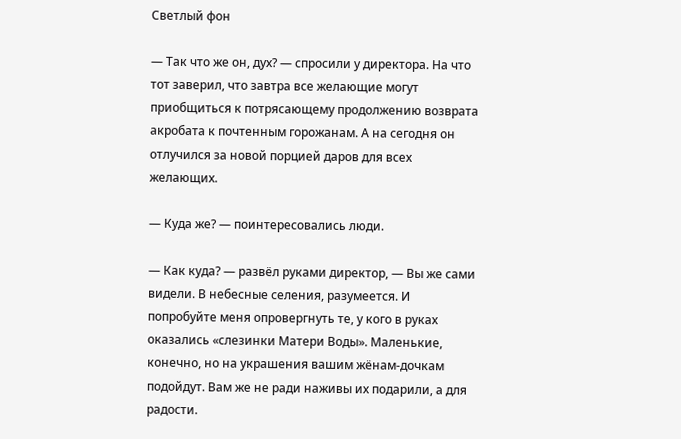Светлый фон

— Так что же он, дух? — спросили у директора. На что тот заверил, что завтра все желающие могут приобщиться к потрясающему продолжению возврата акробата к почтенным горожанам. А на сегодня он отлучился за новой порцией даров для всех желающих.

— Куда же? — поинтересовались люди.

— Как куда? — развёл руками директор, — Вы же сами видели. В небесные селения, разумеется. И попробуйте меня опровергнуть те, у кого в руках оказались «слезинки Матери Воды». Маленькие, конечно, но на украшения вашим жёнам-дочкам подойдут. Вам же не ради наживы их подарили, а для радости.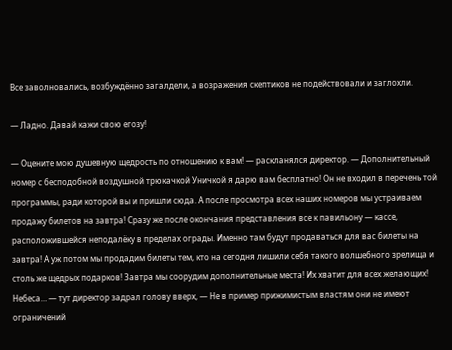Все заволновались, возбуждённо загалдели, а возражения скептиков не подействовали и заглохли.

— Ладно. Давай кажи свою егозу!

— Оцените мою душевную щедрость по отношению к вам! — раскланялся директор. — Дополнительный номер с бесподобной воздушной трюкачкой Уничкой я дарю вам бесплатно! Он не входил в перечень той программы, ради которой вы и пришли сюда. А после просмотра всех наших номеров мы устраиваем продажу билетов на завтра! Сразу же после окончания представления все к павильону — кассе, расположившейся неподалёку в пределах ограды. Именно там будут продаваться для вас билеты на завтра! А уж потом мы продадим билеты тем, кто на сегодня лишили себя такого волшебного зрелища и столь же щедрых подарков! Завтра мы соорудим дополнительные места! Их хватит для всех желающих! Небеса… — тут директор задрал голову вверх, — Не в пример прижимистым властям они не имеют ограничений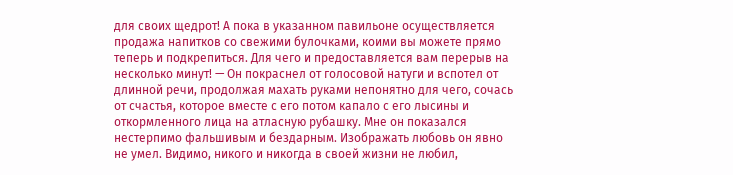для своих щедрот! А пока в указанном павильоне осуществляется продажа напитков со свежими булочками, коими вы можете прямо теперь и подкрепиться. Для чего и предоставляется вам перерыв на несколько минут! — Он покраснел от голосовой натуги и вспотел от длинной речи, продолжая махать руками непонятно для чего, сочась от счастья, которое вместе с его потом капало с его лысины и откормленного лица на атласную рубашку. Мне он показался нестерпимо фальшивым и бездарным. Изображать любовь он явно не умел. Видимо, никого и никогда в своей жизни не любил,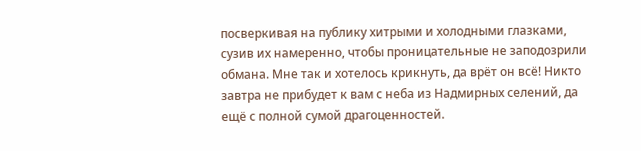посверкивая на публику хитрыми и холодными глазками, сузив их намеренно, чтобы проницательные не заподозрили обмана. Мне так и хотелось крикнуть, да врёт он всё! Никто завтра не прибудет к вам с неба из Надмирных селений, да ещё с полной сумой драгоценностей.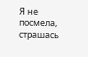Я не посмела, страшась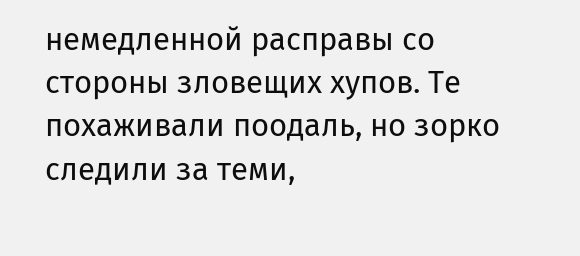немедленной расправы со стороны зловещих хупов. Те похаживали поодаль, но зорко следили за теми,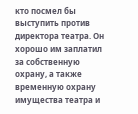кто посмел бы выступить против директора театра. Он хорошо им заплатил за собственную охрану, а также временную охрану имущества театра и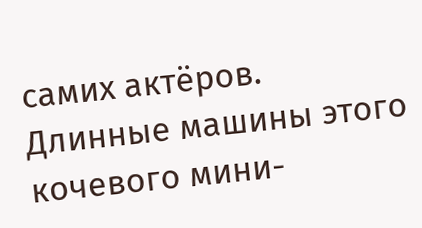самих актёров. Длинные машины этого кочевого мини-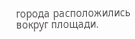города расположились вокруг площади.